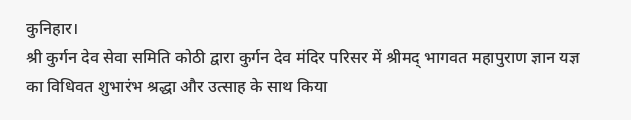कुनिहार।
श्री कुर्गन देव सेवा समिति कोठी द्वारा कुर्गन देव मंदिर परिसर में श्रीमद् भागवत महापुराण ज्ञान यज्ञ का विधिवत शुभारंभ श्रद्धा और उत्साह के साथ किया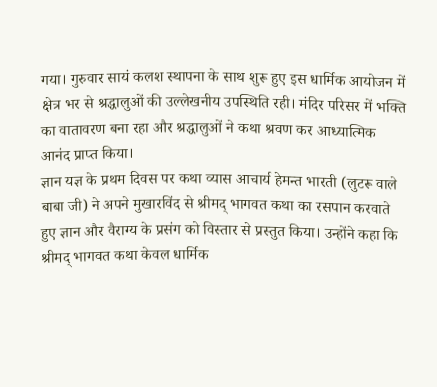गया। गुरुवार सायं कलश स्थापना के साथ शुरू हुए इस धार्मिक आयोजन में क्षेत्र भर से श्रद्धालुओं की उल्लेखनीय उपस्थिति रही। मंदिर परिसर में भक्ति का वातावरण बना रहा और श्रद्धालुओं ने कथा श्रवण कर आध्यात्मिक आनंद प्राप्त किया।
ज्ञान यज्ञ के प्रथम दिवस पर कथा व्यास आचार्य हेमन्त भारती (लुटरू वाले बाबा जी) ने अपने मुखारविंद से श्रीमद् भागवत कथा का रसपान करवाते हुए ज्ञान और वैराग्य के प्रसंग को विस्तार से प्रस्तुत किया। उन्होंने कहा कि श्रीमद् भागवत कथा केवल धार्मिक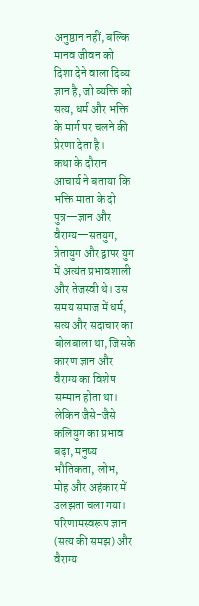अनुष्ठान नहीं, बल्कि मानव जीवन को दिशा देने वाला दिव्य ज्ञान है, जो व्यक्ति को सत्य, धर्म और भक्ति के मार्ग पर चलने की प्रेरणा देता है।
कथा के दौरान आचार्य ने बताया कि भक्ति माता के दो पुत्र—ज्ञान और वैराग्य—सतयुग, त्रेतायुग और द्वापर युग में अत्यंत प्रभावशाली और तेजस्वी थे। उस समय समाज में धर्म, सत्य और सदाचार का बोलबाला था, जिसके कारण ज्ञान और वैराग्य का विशेष सम्मान होता था। लेकिन जैसे-जैसे कलियुग का प्रभाव बढ़ा, मनुष्य भौतिकता, लोभ, मोह और अहंकार में उलझता चला गया। परिणामस्वरूप ज्ञान (सत्य की समझ) और वैराग्य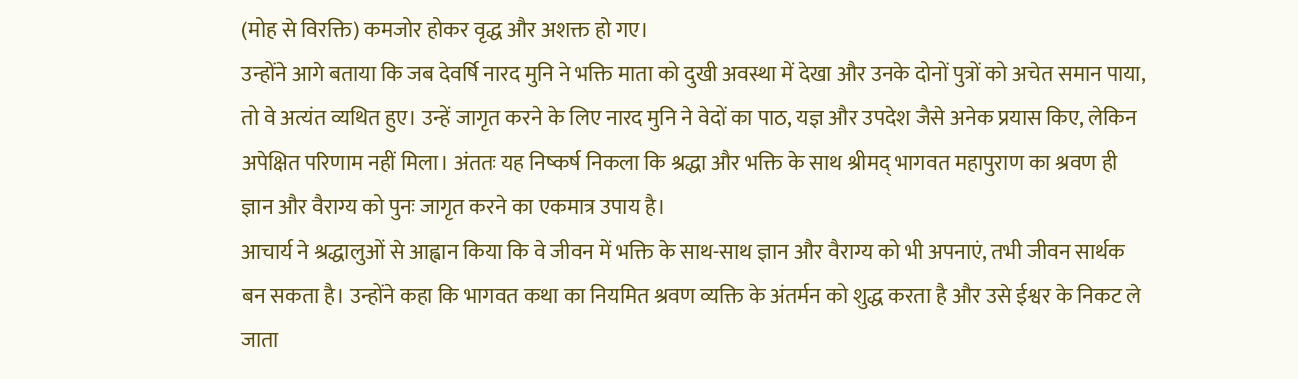(मोह से विरक्ति) कमजोर होकर वृद्ध और अशक्त हो गए।
उन्होंने आगे बताया कि जब देवर्षि नारद मुनि ने भक्ति माता को दुखी अवस्था में देखा और उनके दोनों पुत्रों को अचेत समान पाया, तो वे अत्यंत व्यथित हुए। उन्हें जागृत करने के लिए नारद मुनि ने वेदों का पाठ, यज्ञ और उपदेश जैसे अनेक प्रयास किए, लेकिन अपेक्षित परिणाम नहीं मिला। अंततः यह निष्कर्ष निकला कि श्रद्धा और भक्ति के साथ श्रीमद् भागवत महापुराण का श्रवण ही ज्ञान और वैराग्य को पुनः जागृत करने का एकमात्र उपाय है।
आचार्य ने श्रद्धालुओं से आह्वान किया कि वे जीवन में भक्ति के साथ-साथ ज्ञान और वैराग्य को भी अपनाएं, तभी जीवन सार्थक बन सकता है। उन्होंने कहा कि भागवत कथा का नियमित श्रवण व्यक्ति के अंतर्मन को शुद्ध करता है और उसे ईश्वर के निकट ले जाता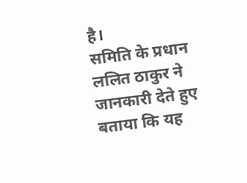है।
समिति के प्रधान ललित ठाकुर ने जानकारी देते हुए बताया कि यह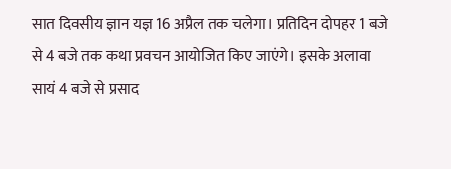सात दिवसीय ज्ञान यज्ञ 16 अप्रैल तक चलेगा। प्रतिदिन दोपहर 1 बजे से 4 बजे तक कथा प्रवचन आयोजित किए जाएंगे। इसके अलावा सायं 4 बजे से प्रसाद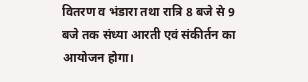वितरण व भंडारा तथा रात्रि 8 बजे से 9 बजे तक संध्या आरती एवं संकीर्तन का आयोजन होगा।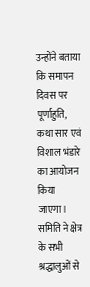उन्होंने बताया कि समापन दिवस पर पूर्णाहुति, कथा सार एवं विशाल भंडारे का आयोजन किया जाएगा। समिति ने क्षेत्र के सभी श्रद्धालुओं से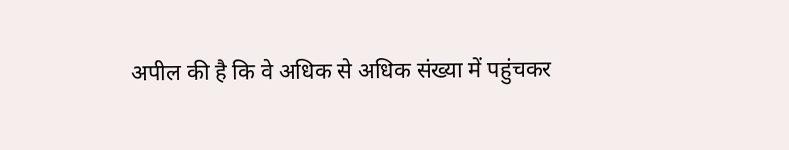अपील की है कि वे अधिक से अधिक संख्या में पहुंचकर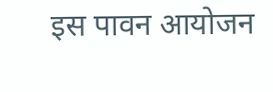इस पावन आयोजन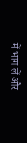में भाग लें और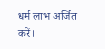धर्म लाभ अर्जित करें।